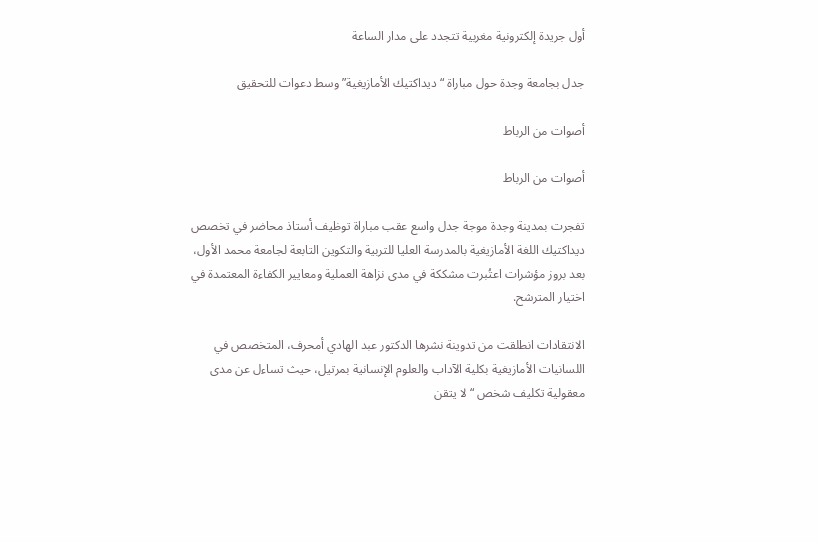أول جريدة إلكترونية مغربية تتجدد على مدار الساعة

جدل بجامعة وجدة حول مباراة “ديداكتيك الأمازيغية” وسط دعوات للتحقيق

أصوات من الرباط

أصوات من الرباط

تفجرت بمدينة وجدة موجة جدل واسع عقب مباراة توظيف أستاذ محاضر في تخصص ديداكتيك اللغة الأمازيغية بالمدرسة العليا للتربية والتكوين التابعة لجامعة محمد الأول، بعد بروز مؤشرات اعتُبرت مشككة في مدى نزاهة العملية ومعايير الكفاءة المعتمدة في اختيار المترشح.

الانتقادات انطلقت من تدوينة نشرها الدكتور عبد الهادي أمحرف، المتخصص في اللسانيات الأمازيغية بكلية الآداب والعلوم الإنسانية بمرتيل، حيث تساءل عن مدى معقولية تكليف شخص “لا يتقن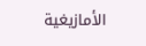الأمازيغية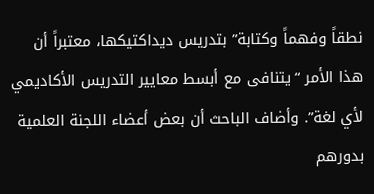نطقاً وفهماً وكتابة” بتدريس ديداكتيكها، معتبراً أن هذا الأمر “يتنافى مع أبسط معايير التدريس الأكاديمي لأي لغة”. وأضاف الباحث أن بعض أعضاء اللجنة العلمية بدورهم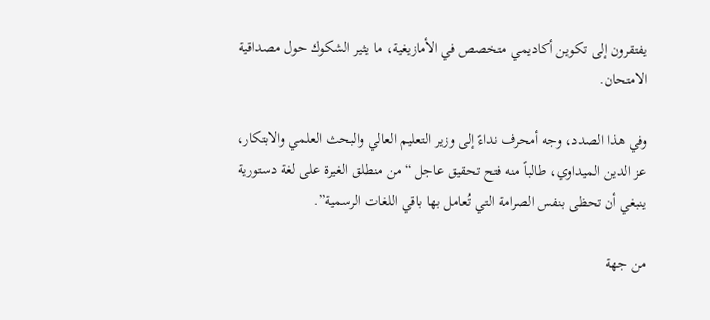يفتقرون إلى تكوين أكاديمي متخصص في الأمازيغية، ما يثير الشكوك حول مصداقية الامتحان.

وفي هذا الصدد، وجه أمحرف نداءً إلى وزير التعليم العالي والبحث العلمي والابتكار، عز الدين الميداوي، طالباً منه فتح تحقيق عاجل “من منطلق الغيرة على لغة دستورية ينبغي أن تحظى بنفس الصرامة التي تُعامل بها باقي اللغات الرسمية”.

من جهة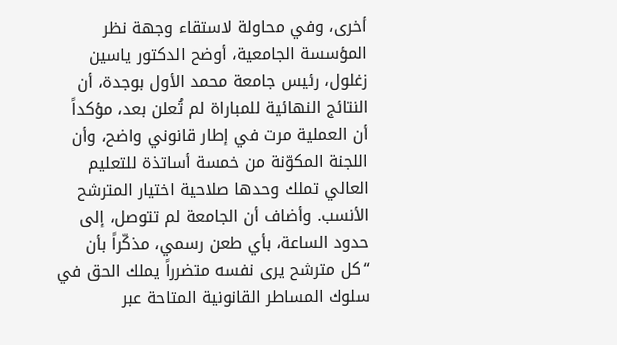أخرى، وفي محاولة لاستقاء وجهة نظر المؤسسة الجامعية، أوضح الدكتور ياسين زغلول، رئيس جامعة محمد الأول بوجدة، أن النتائج النهائية للمباراة لم تُعلن بعد، مؤكداً أن العملية مرت في إطار قانوني واضح، وأن اللجنة المكوّنة من خمسة أساتذة للتعليم العالي تملك وحدها صلاحية اختيار المترشح الأنسب. وأضاف أن الجامعة لم تتوصل، إلى حدود الساعة، بأي طعن رسمي، مذكّراً بأن “كل مترشح يرى نفسه متضرراً يملك الحق في سلوك المساطر القانونية المتاحة عبر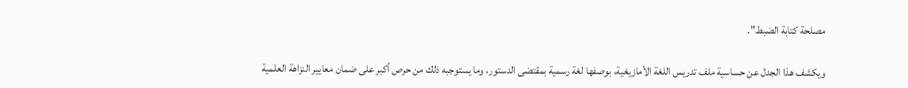مصلحة كتابة الضبط”.

ويكشف هذا الجدل عن حساسية ملف تدريس اللغة الأمازيغية، بوصفها لغة رسمية بمقتضى الدستور، وما يستوجبه ذلك من حرص أكبر على ضمان معايير النزاهة العلمية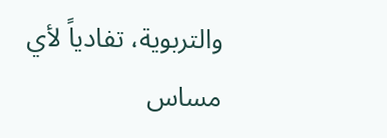والتربوية، تفادياً لأي مساس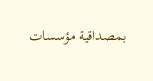بمصداقية مؤسسات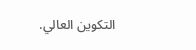التكوين العالي.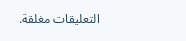التعليقات مغلقة.